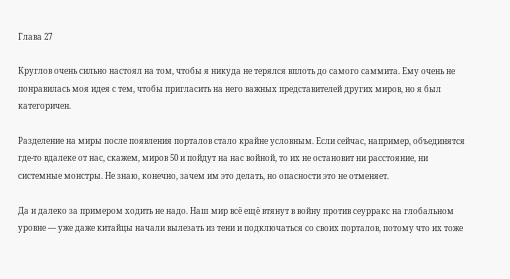Глава 27

Круглов очень сильно настоял на том, чтобы я никуда не терялся вплоть до самого саммита. Ему очень не понравилась моя идея с тем, чтобы пригласить на него важных представителей других миров, но я был категоричен.

Разделение на миры после появления порталов стало крайне условным. Если сейчас, например, объединятся где-то вдалеке от нас, скажем, миров 50 и пойдут на нас войной, то их не остановит ни расстояние, ни системные монстры. Не знаю, конечно, зачем им это делать, но опасности это не отменяет.

Да и далеко за примером ходить не надо. Наш мир всё ещё втянут в войну против сеурракс на глобальном уровне — уже даже китайцы начали вылезать из тени и подключаться со своих порталов, потому что их тоже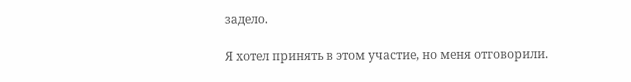задело.

Я хотел принять в этом участие, но меня отговорили.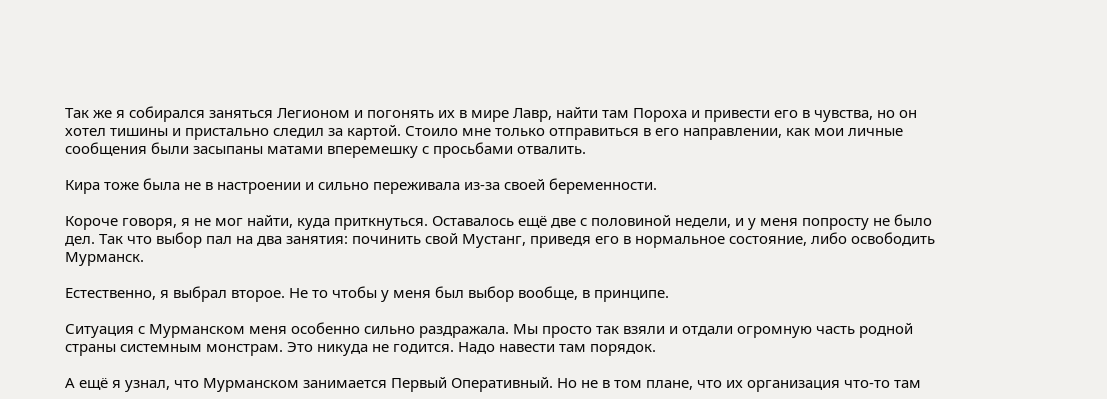Так же я собирался заняться Легионом и погонять их в мире Лавр, найти там Пороха и привести его в чувства, но он хотел тишины и пристально следил за картой. Стоило мне только отправиться в его направлении, как мои личные сообщения были засыпаны матами вперемешку с просьбами отвалить.

Кира тоже была не в настроении и сильно переживала из-за своей беременности.

Короче говоря, я не мог найти, куда приткнуться. Оставалось ещё две с половиной недели, и у меня попросту не было дел. Так что выбор пал на два занятия: починить свой Мустанг, приведя его в нормальное состояние, либо освободить Мурманск.

Естественно, я выбрал второе. Не то чтобы у меня был выбор вообще, в принципе.

Ситуация с Мурманском меня особенно сильно раздражала. Мы просто так взяли и отдали огромную часть родной страны системным монстрам. Это никуда не годится. Надо навести там порядок.

А ещё я узнал, что Мурманском занимается Первый Оперативный. Но не в том плане, что их организация что-то там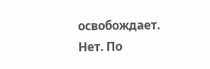освобождает. Нет. По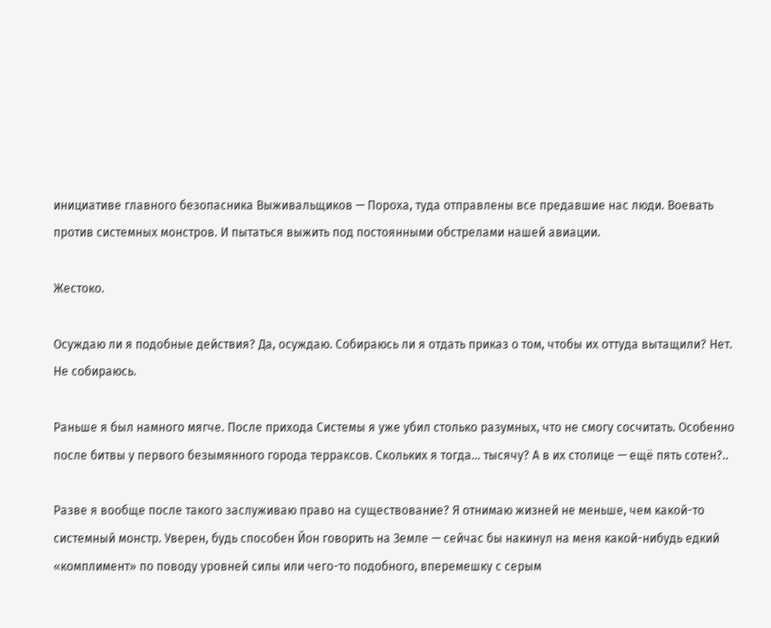инициативе главного безопасника Выживальщиков — Пороха, туда отправлены все предавшие нас люди. Воевать против системных монстров. И пытаться выжить под постоянными обстрелами нашей авиации.

Жестоко.

Осуждаю ли я подобные действия? Да, осуждаю. Собираюсь ли я отдать приказ о том, чтобы их оттуда вытащили? Нет. Не собираюсь.

Раньше я был намного мягче. После прихода Системы я уже убил столько разумных, что не смогу сосчитать. Особенно после битвы у первого безымянного города терраксов. Скольких я тогда… тысячу? А в их столице — ещё пять сотен?..

Разве я вообще после такого заслуживаю право на существование? Я отнимаю жизней не меньше, чем какой-то системный монстр. Уверен, будь способен Йон говорить на Земле — сейчас бы накинул на меня какой-нибудь едкий «комплимент» по поводу уровней силы или чего-то подобного, вперемешку с серым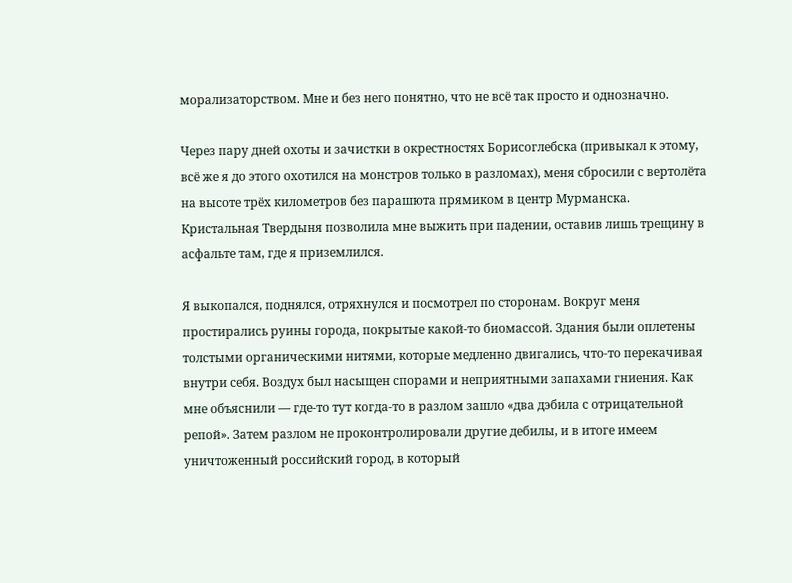морализаторством. Мне и без него понятно, что не всё так просто и однозначно.

Через пару дней охоты и зачистки в окрестностях Борисоглебска (привыкал к этому, всё же я до этого охотился на монстров только в разломах), меня сбросили с вертолёта на высоте трёх километров без парашюта прямиком в центр Мурманска. Кристальная Твердыня позволила мне выжить при падении, оставив лишь трещину в асфальте там, где я приземлился.

Я выкопался, поднялся, отряхнулся и посмотрел по сторонам. Вокруг меня простирались руины города, покрытые какой-то биомассой. Здания были оплетены толстыми органическими нитями, которые медленно двигались, что-то перекачивая внутри себя. Воздух был насыщен спорами и неприятными запахами гниения. Как мне объяснили — где-то тут когда-то в разлом зашло «два дэбила с отрицательной репой». Затем разлом не проконтролировали другие дебилы, и в итоге имеем уничтоженный российский город, в который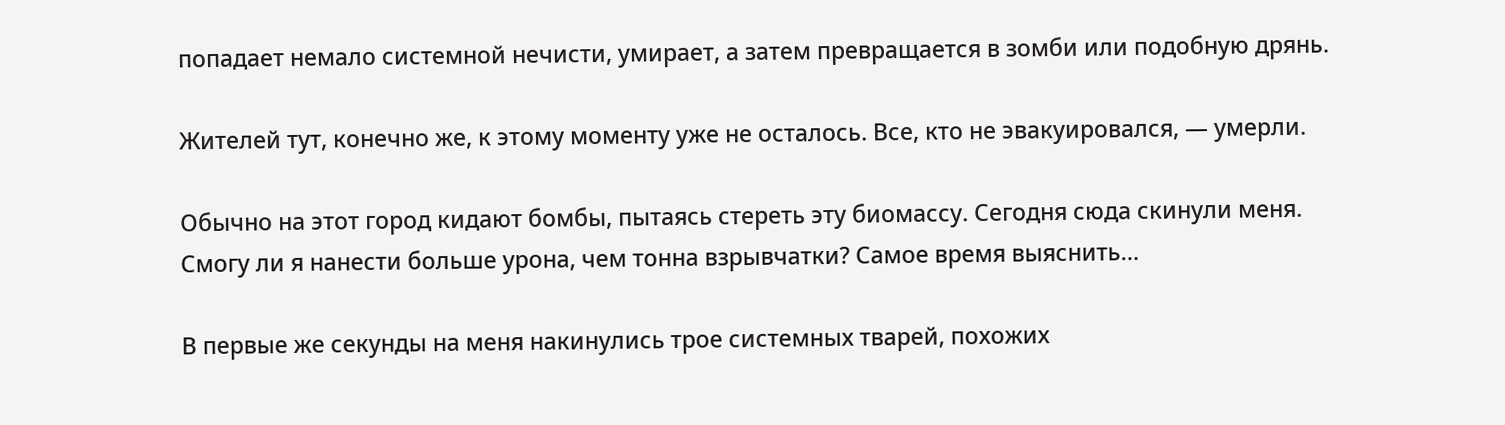попадает немало системной нечисти, умирает, а затем превращается в зомби или подобную дрянь.

Жителей тут, конечно же, к этому моменту уже не осталось. Все, кто не эвакуировался, — умерли.

Обычно на этот город кидают бомбы, пытаясь стереть эту биомассу. Сегодня сюда скинули меня. Смогу ли я нанести больше урона, чем тонна взрывчатки? Самое время выяснить…

В первые же секунды на меня накинулись трое системных тварей, похожих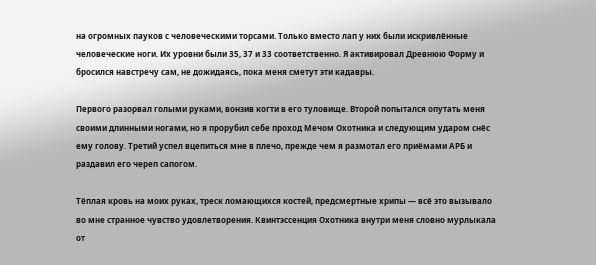на огромных пауков с человеческими торсами. Только вместо лап у них были искривлённые человеческие ноги. Их уровни были 35, 37 и 33 соответственно. Я активировал Древнюю Форму и бросился навстречу сам, не дожидаясь, пока меня сметут эти кадавры.

Первого разорвал голыми руками, вонзив когти в его туловище. Второй попытался опутать меня своими длинными ногами, но я прорубил себе проход Мечом Охотника и следующим ударом снёс ему голову. Третий успел вцепиться мне в плечо, прежде чем я размотал его приёмами АРБ и раздавил его череп сапогом.

Тёплая кровь на моих руках, треск ломающихся костей, предсмертные хрипы — всё это вызывало во мне странное чувство удовлетворения. Квинтэссенция Охотника внутри меня словно мурлыкала от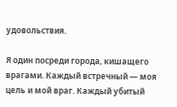удовольствия.

Я один посреди города, кишащего врагами. Каждый встречный — моя цель и мой враг. Каждый убитый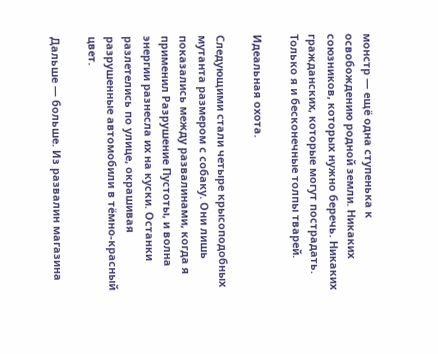монстр — ещё одна ступенька к освобождению родной земли. Никаких союзников, которых нужно беречь. Никаких гражданских, которые могут пострадать. Только я и бесконечные толпы тварей.

Идеальная охота.

Следующими стали четыре крысоподобных мутанта размером с собаку. Они лишь показались между развалинами, когда я применил Разрушение Пустоты, и волна энергии разнесла их на куски. Останки разлетелись по улице, окрашивая разрушенные автомобили в тёмно-красный цвет.

Дальше — больше. Из развалин магазина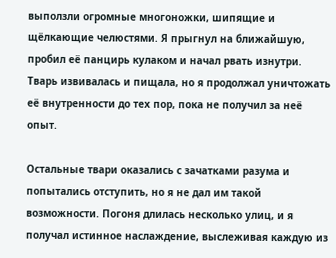выползли огромные многоножки, шипящие и щёлкающие челюстями. Я прыгнул на ближайшую, пробил её панцирь кулаком и начал рвать изнутри. Тварь извивалась и пищала, но я продолжал уничтожать её внутренности до тех пор, пока не получил за неё опыт.

Остальные твари оказались с зачатками разума и попытались отступить, но я не дал им такой возможности. Погоня длилась несколько улиц, и я получал истинное наслаждение, выслеживая каждую из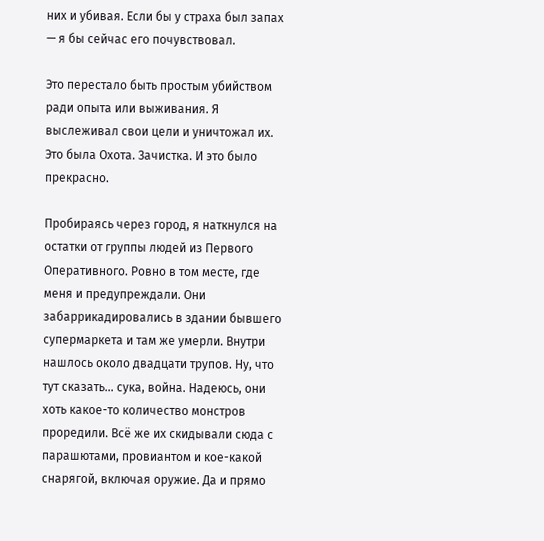них и убивая. Если бы у страха был запах — я бы сейчас его почувствовал.

Это перестало быть простым убийством ради опыта или выживания. Я выслеживал свои цели и уничтожал их. Это была Охота. Зачистка. И это было прекрасно.

Пробираясь через город, я наткнулся на остатки от группы людей из Первого Оперативного. Ровно в том месте, где меня и предупреждали. Они забаррикадировались в здании бывшего супермаркета и там же умерли. Внутри нашлось около двадцати трупов. Ну, что тут сказать… сука, война. Надеюсь, они хоть какое-то количество монстров проредили. Всё же их скидывали сюда с парашютами, провиантом и кое-какой снарягой, включая оружие. Да и прямо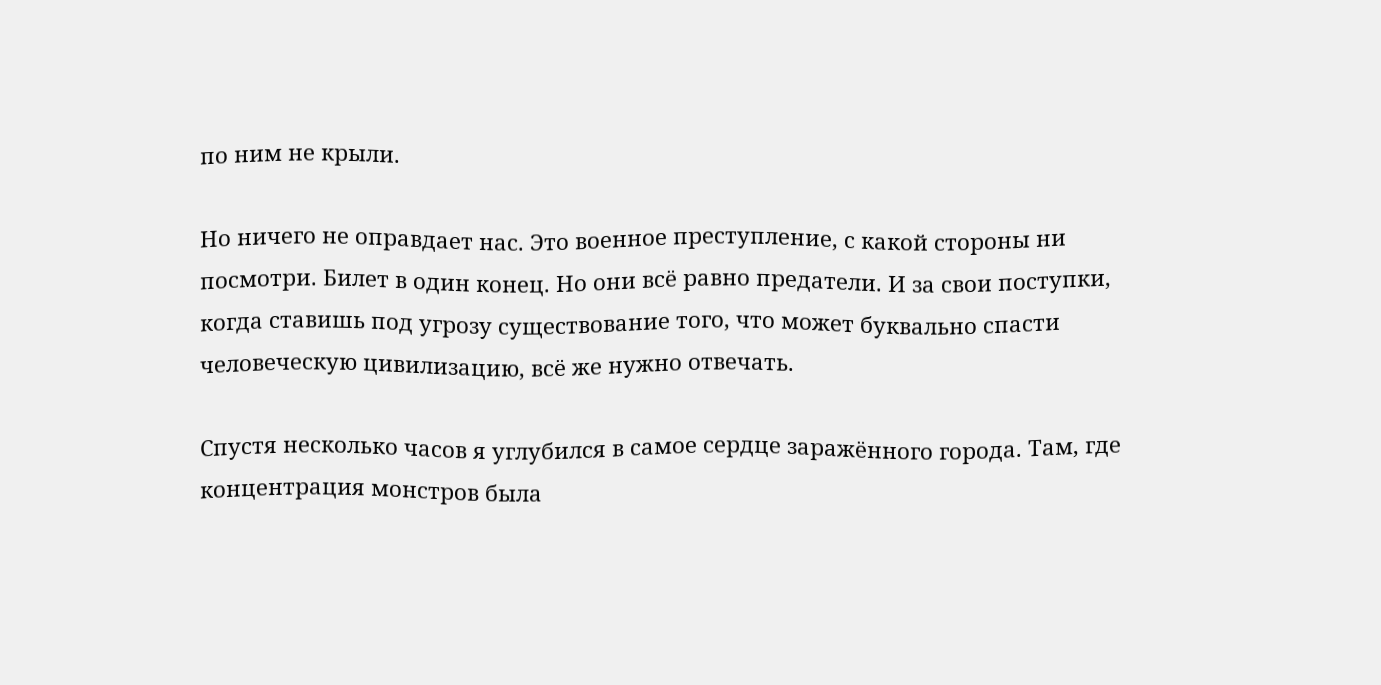по ним не крыли.

Но ничего не оправдает нас. Это военное преступление, с какой стороны ни посмотри. Билет в один конец. Но они всё равно предатели. И за свои поступки, когда ставишь под угрозу существование того, что может буквально спасти человеческую цивилизацию, всё же нужно отвечать.

Спустя несколько часов я углубился в самое сердце заражённого города. Там, где концентрация монстров была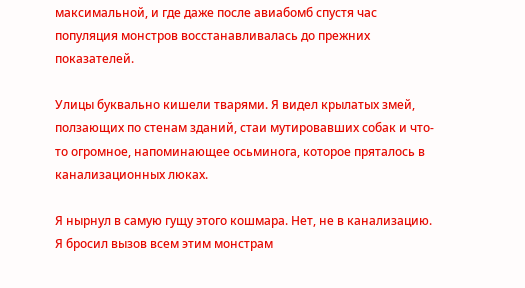максимальной, и где даже после авиабомб спустя час популяция монстров восстанавливалась до прежних показателей.

Улицы буквально кишели тварями. Я видел крылатых змей, ползающих по стенам зданий, стаи мутировавших собак и что-то огромное, напоминающее осьминога, которое пряталось в канализационных люках.

Я нырнул в самую гущу этого кошмара. Нет, не в канализацию. Я бросил вызов всем этим монстрам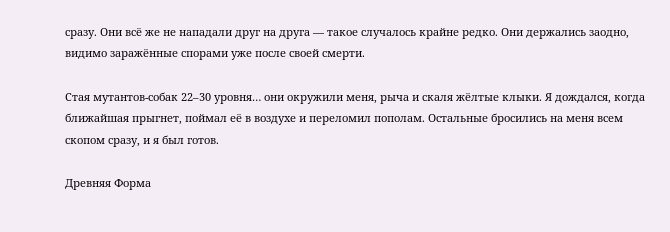сразу. Они всё же не нападали друг на друга — такое случалось крайне редко. Они держались заодно, видимо заражённые спорами уже после своей смерти.

Стая мутантов-собак 22–30 уровня… они окружили меня, рыча и скаля жёлтые клыки. Я дождался, когда ближайшая прыгнет, поймал её в воздухе и переломил пополам. Остальные бросились на меня всем скопом сразу, и я был готов.

Древняя Форма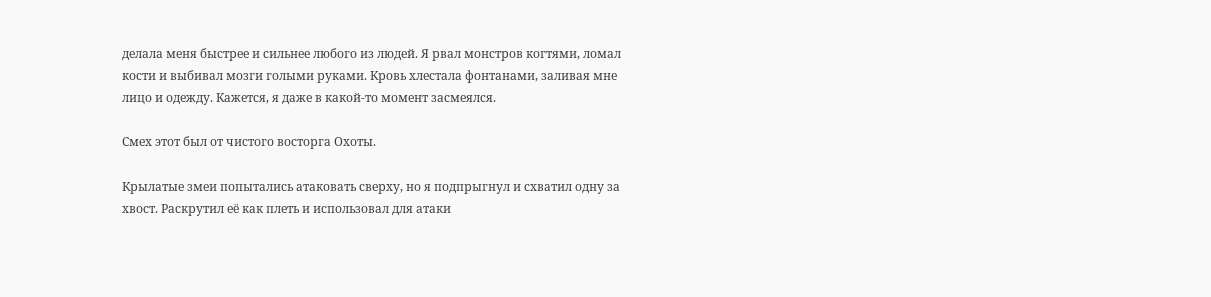делала меня быстрее и сильнее любого из людей. Я рвал монстров когтями, ломал кости и выбивал мозги голыми руками. Кровь хлестала фонтанами, заливая мне лицо и одежду. Кажется, я даже в какой-то момент засмеялся.

Смех этот был от чистого восторга Охоты.

Крылатые змеи попытались атаковать сверху, но я подпрыгнул и схватил одну за хвост. Раскрутил её как плеть и использовал для атаки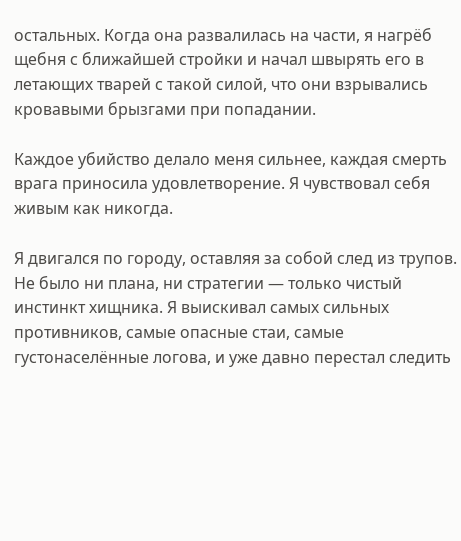остальных. Когда она развалилась на части, я нагрёб щебня с ближайшей стройки и начал швырять его в летающих тварей с такой силой, что они взрывались кровавыми брызгами при попадании.

Каждое убийство делало меня сильнее, каждая смерть врага приносила удовлетворение. Я чувствовал себя живым как никогда.

Я двигался по городу, оставляя за собой след из трупов. Не было ни плана, ни стратегии — только чистый инстинкт хищника. Я выискивал самых сильных противников, самые опасные стаи, самые густонаселённые логова, и уже давно перестал следить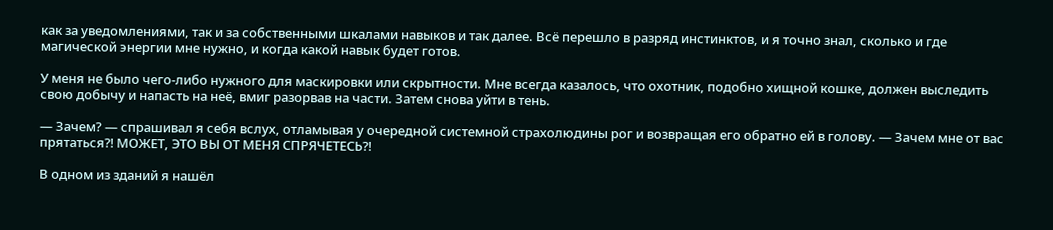как за уведомлениями, так и за собственными шкалами навыков и так далее. Всё перешло в разряд инстинктов, и я точно знал, сколько и где магической энергии мне нужно, и когда какой навык будет готов.

У меня не было чего-либо нужного для маскировки или скрытности. Мне всегда казалось, что охотник, подобно хищной кошке, должен выследить свою добычу и напасть на неё, вмиг разорвав на части. Затем снова уйти в тень.

— Зачем? — спрашивал я себя вслух, отламывая у очередной системной страхолюдины рог и возвращая его обратно ей в голову. — Зачем мне от вас прятаться⁈ МОЖЕТ, ЭТО ВЫ ОТ МЕНЯ СПРЯЧЕТЕСЬ⁈

В одном из зданий я нашёл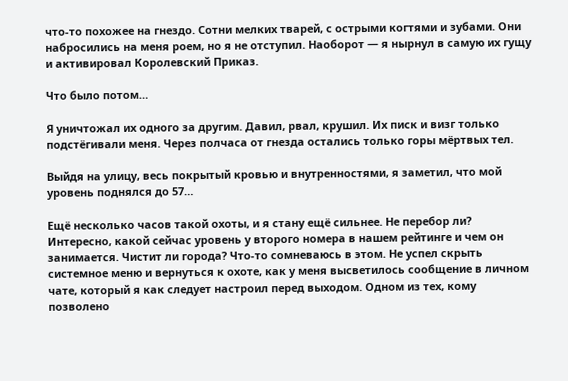что-то похожее на гнездо. Сотни мелких тварей, с острыми когтями и зубами. Они набросились на меня роем, но я не отступил. Наоборот — я нырнул в самую их гущу и активировал Королевский Приказ.

Что было потом…

Я уничтожал их одного за другим. Давил, рвал, крушил. Их писк и визг только подстёгивали меня. Через полчаса от гнезда остались только горы мёртвых тел.

Выйдя на улицу, весь покрытый кровью и внутренностями, я заметил, что мой уровень поднялся до 57…

Ещё несколько часов такой охоты, и я стану ещё сильнее. Не перебор ли? Интересно, какой сейчас уровень у второго номера в нашем рейтинге и чем он занимается. Чистит ли города? Что-то сомневаюсь в этом. Не успел скрыть системное меню и вернуться к охоте, как у меня высветилось сообщение в личном чате, который я как следует настроил перед выходом. Одном из тех, кому позволено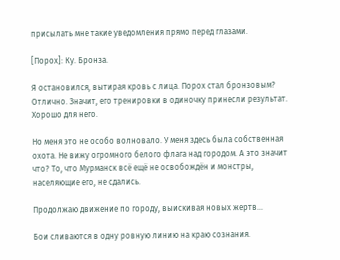присылать мне такие уведомления прямо перед глазами.

[Порох]: Ку. Бронза.

Я остановился, вытирая кровь с лица. Порох стал бронзовым? Отлично. Значит, его тренировки в одиночку принесли результат. Хорошо для него.

Но меня это не особо волновало. У меня здесь была собственная охота. Не вижу огромного белого флага над городом. А это значит что? То, что Мурманск всё ещё не освобождён и монстры, населяющие его, не сдались.

Продолжаю движение по городу, выискивая новых жертв…

Бои сливаются в одну ровную линию на краю сознания.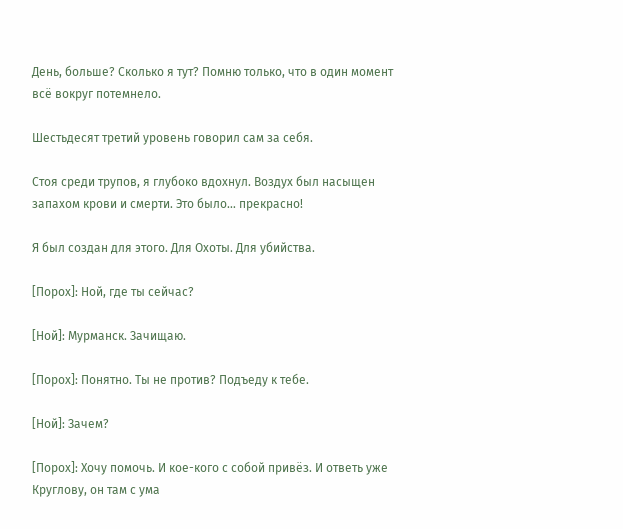День, больше? Сколько я тут? Помню только, что в один момент всё вокруг потемнело.

Шестьдесят третий уровень говорил сам за себя.

Стоя среди трупов, я глубоко вдохнул. Воздух был насыщен запахом крови и смерти. Это было… прекрасно!

Я был создан для этого. Для Охоты. Для убийства.

[Порох]: Ной, где ты сейчас?

[Ной]: Мурманск. Зачищаю.

[Порох]: Понятно. Ты не против? Подъеду к тебе.

[Ной]: Зачем?

[Порох]: Хочу помочь. И кое-кого с собой привёз. И ответь уже Круглову, он там с ума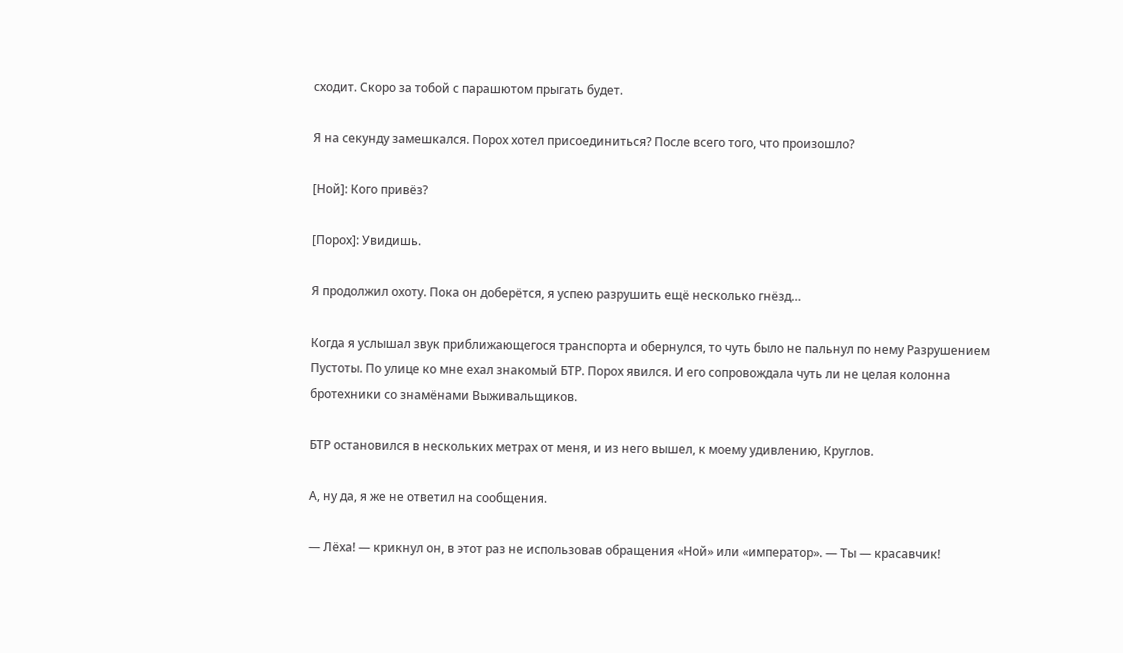сходит. Скоро за тобой с парашютом прыгать будет.

Я на секунду замешкался. Порох хотел присоединиться? После всего того, что произошло?

[Ной]: Кого привёз?

[Порох]: Увидишь.

Я продолжил охоту. Пока он доберётся, я успею разрушить ещё несколько гнёзд…

Когда я услышал звук приближающегося транспорта и обернулся, то чуть было не пальнул по нему Разрушением Пустоты. По улице ко мне ехал знакомый БТР. Порох явился. И его сопровождала чуть ли не целая колонна бротехники со знамёнами Выживальщиков.

БТР остановился в нескольких метрах от меня, и из него вышел, к моему удивлению, Круглов.

А, ну да, я же не ответил на сообщения.

— Лёха! — крикнул он, в этот раз не использовав обращения «Ной» или «император». — Ты — красавчик!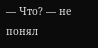— Что? — не понял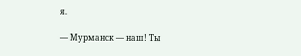я.

— Мурманск — наш! Ты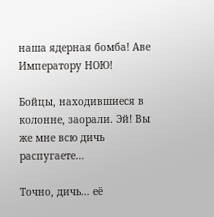наша ядерная бомба! Аве Императору НОЮ!

Бойцы, находившиеся в колонне, заорали. Эй! Вы же мне всю дичь распугаете…

Точно, дичь… её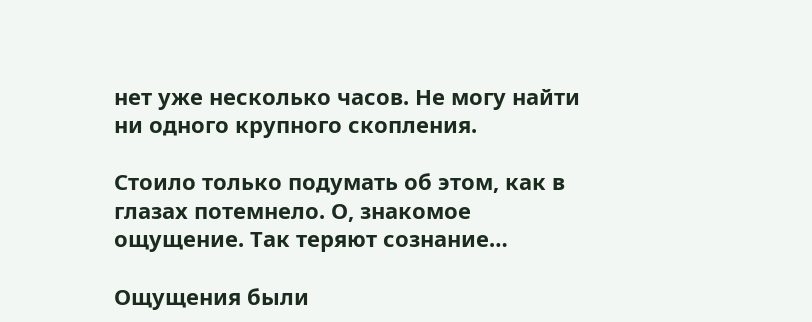нет уже несколько часов. Не могу найти ни одного крупного скопления.

Стоило только подумать об этом, как в глазах потемнело. О, знакомое ощущение. Так теряют сознание…

Ощущения были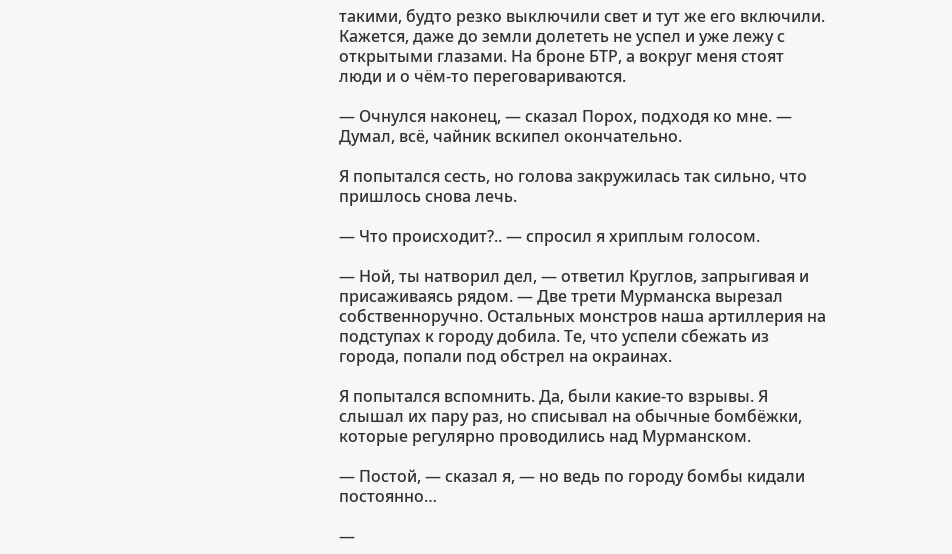такими, будто резко выключили свет и тут же его включили. Кажется, даже до земли долететь не успел и уже лежу с открытыми глазами. На броне БТР, а вокруг меня стоят люди и о чём-то переговариваются.

— Очнулся наконец, — сказал Порох, подходя ко мне. — Думал, всё, чайник вскипел окончательно.

Я попытался сесть, но голова закружилась так сильно, что пришлось снова лечь.

— Что происходит?.. — спросил я хриплым голосом.

— Ной, ты натворил дел, — ответил Круглов, запрыгивая и присаживаясь рядом. — Две трети Мурманска вырезал собственноручно. Остальных монстров наша артиллерия на подступах к городу добила. Те, что успели сбежать из города, попали под обстрел на окраинах.

Я попытался вспомнить. Да, были какие-то взрывы. Я слышал их пару раз, но списывал на обычные бомбёжки, которые регулярно проводились над Мурманском.

— Постой, — сказал я, — но ведь по городу бомбы кидали постоянно…

—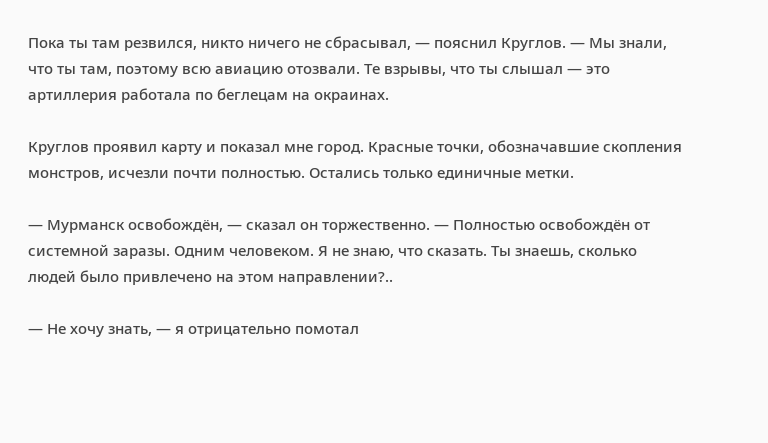Пока ты там резвился, никто ничего не сбрасывал, — пояснил Круглов. — Мы знали, что ты там, поэтому всю авиацию отозвали. Те взрывы, что ты слышал — это артиллерия работала по беглецам на окраинах.

Круглов проявил карту и показал мне город. Красные точки, обозначавшие скопления монстров, исчезли почти полностью. Остались только единичные метки.

— Мурманск освобождён, — сказал он торжественно. — Полностью освобождён от системной заразы. Одним человеком. Я не знаю, что сказать. Ты знаешь, сколько людей было привлечено на этом направлении?..

— Не хочу знать, — я отрицательно помотал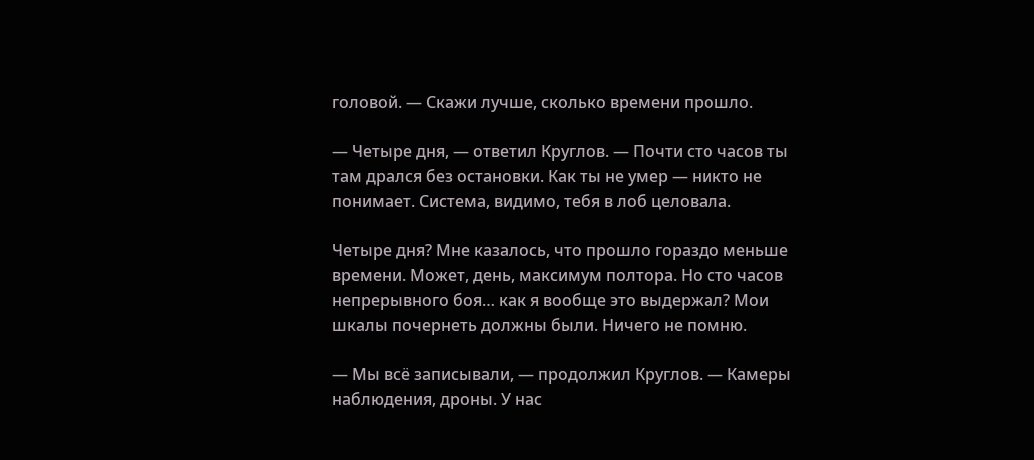головой. — Скажи лучше, сколько времени прошло.

— Четыре дня, — ответил Круглов. — Почти сто часов ты там дрался без остановки. Как ты не умер — никто не понимает. Система, видимо, тебя в лоб целовала.

Четыре дня? Мне казалось, что прошло гораздо меньше времени. Может, день, максимум полтора. Но сто часов непрерывного боя… как я вообще это выдержал? Мои шкалы почернеть должны были. Ничего не помню.

— Мы всё записывали, — продолжил Круглов. — Камеры наблюдения, дроны. У нас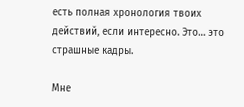есть полная хронология твоих действий, если интересно. Это… это страшные кадры.

Мне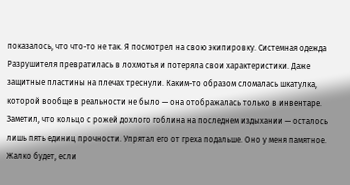показалось, что что-то не так. Я посмотрел на свою экипировку. Системная одежда Разрушителя превратилась в лохмотья и потеряла свои характеристики. Даже защитные пластины на плечах треснули. Каким-то образом сломалась шкатулка, которой вообще в реальности не было — она отображалась только в инвентаре. Заметил, что кольцо с рожей дохлого гоблина на последнем издыхании — осталось лишь пять единиц прочности. Упрятал его от греха подальше. Оно у меня памятное. Жалко будет, если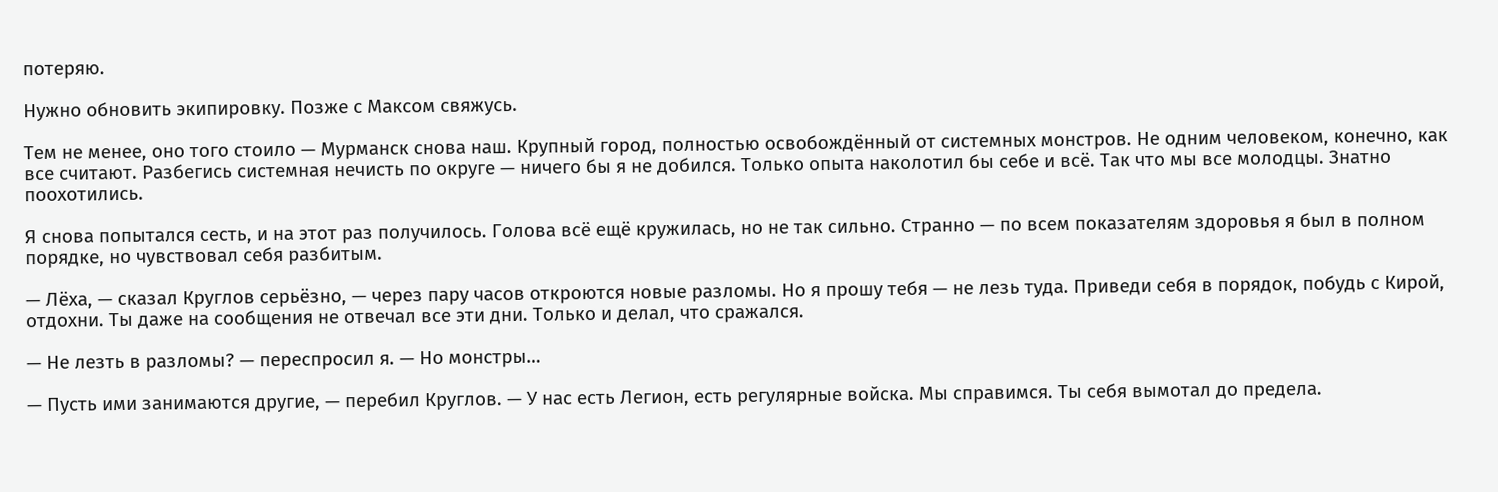потеряю.

Нужно обновить экипировку. Позже с Максом свяжусь.

Тем не менее, оно того стоило — Мурманск снова наш. Крупный город, полностью освобождённый от системных монстров. Не одним человеком, конечно, как все считают. Разбегись системная нечисть по округе — ничего бы я не добился. Только опыта наколотил бы себе и всё. Так что мы все молодцы. Знатно поохотились.

Я снова попытался сесть, и на этот раз получилось. Голова всё ещё кружилась, но не так сильно. Странно — по всем показателям здоровья я был в полном порядке, но чувствовал себя разбитым.

— Лёха, — сказал Круглов серьёзно, — через пару часов откроются новые разломы. Но я прошу тебя — не лезь туда. Приведи себя в порядок, побудь с Кирой, отдохни. Ты даже на сообщения не отвечал все эти дни. Только и делал, что сражался.

— Не лезть в разломы? — переспросил я. — Но монстры…

— Пусть ими занимаются другие, — перебил Круглов. — У нас есть Легион, есть регулярные войска. Мы справимся. Ты себя вымотал до предела.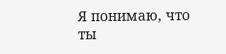Я понимаю, что ты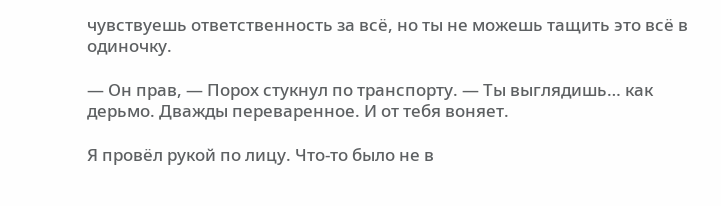чувствуешь ответственность за всё, но ты не можешь тащить это всё в одиночку.

— Он прав, — Порох стукнул по транспорту. — Ты выглядишь… как дерьмо. Дважды переваренное. И от тебя воняет.

Я провёл рукой по лицу. Что-то было не в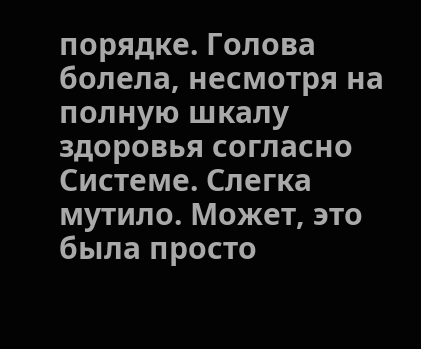порядке. Голова болела, несмотря на полную шкалу здоровья согласно Системе. Слегка мутило. Может, это была просто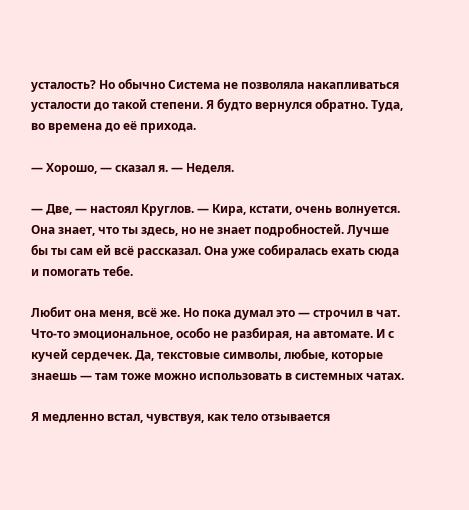усталость? Но обычно Система не позволяла накапливаться усталости до такой степени. Я будто вернулся обратно. Туда, во времена до её прихода.

— Хорошо, — сказал я. — Неделя.

— Две, — настоял Круглов. — Кира, кстати, очень волнуется. Она знает, что ты здесь, но не знает подробностей. Лучше бы ты сам ей всё рассказал. Она уже собиралась ехать сюда и помогать тебе.

Любит она меня, всё же. Но пока думал это — строчил в чат. Что-то эмоциональное, особо не разбирая, на автомате. И с кучей сердечек. Да, текстовые символы, любые, которые знаешь — там тоже можно использовать в системных чатах.

Я медленно встал, чувствуя, как тело отзывается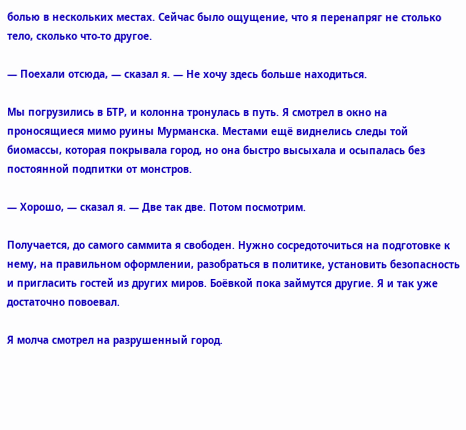болью в нескольких местах. Сейчас было ощущение, что я перенапряг не столько тело, сколько что-то другое.

— Поехали отсюда, — сказал я. — Не хочу здесь больше находиться.

Мы погрузились в БТР, и колонна тронулась в путь. Я смотрел в окно на проносящиеся мимо руины Мурманска. Местами ещё виднелись следы той биомассы, которая покрывала город, но она быстро высыхала и осыпалась без постоянной подпитки от монстров.

— Хорошо, — сказал я. — Две так две. Потом посмотрим.

Получается, до самого саммита я свободен. Нужно сосредоточиться на подготовке к нему, на правильном оформлении, разобраться в политике, установить безопасность и пригласить гостей из других миров. Боёвкой пока займутся другие. Я и так уже достаточно повоевал.

Я молча смотрел на разрушенный город.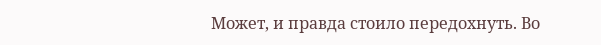Может, и правда стоило передохнуть. Во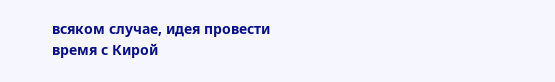всяком случае, идея провести время с Кирой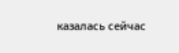казалась сейчас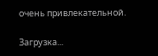очень привлекательной.

Загрузка...